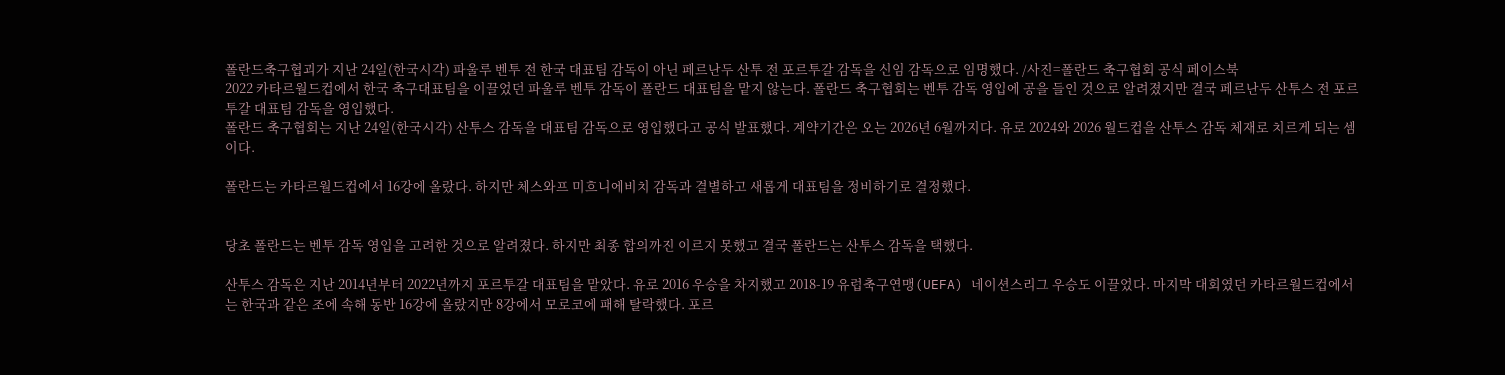폴란드축구협괴가 지난 24일(한국시각) 파울루 벤투 전 한국 대표팀 감독이 아닌 페르난두 산투 전 포르투갈 감독을 신임 감독으로 임명했다. /사진=폴란드 축구협회 공식 페이스북
2022 카타르월드컵에서 한국 축구대표팀을 이끌었던 파울루 벤투 감독이 폴란드 대표팀을 맡지 않는다. 폴란드 축구협회는 벤투 감독 영입에 공을 들인 것으로 알려졌지만 결국 페르난두 산투스 전 포르투갈 대표팀 감독을 영입했다.
폴란드 축구협회는 지난 24일(한국시각) 산투스 감독을 대표팀 감독으로 영입했다고 공식 발표했다. 계약기간은 오는 2026년 6월까지다. 유로 2024와 2026 월드컵을 산투스 감독 체재로 치르게 되는 셈이다.

폴란드는 카타르월드컵에서 16강에 올랐다. 하지만 체스와프 미흐니에비치 감독과 결별하고 새롭게 대표팀을 정비하기로 결정했다.


당초 폴란드는 벤투 감독 영입을 고려한 것으로 알려졌다. 하지만 최종 합의까진 이르지 못했고 결국 폴란드는 산투스 감독을 택했다.

산투스 감독은 지난 2014년부터 2022년까지 포르투갈 대표팀을 맡았다. 유로 2016 우승을 차지했고 2018-19 유럽축구연맹(UEFA) 네이션스리그 우승도 이끌었다. 마지막 대회였던 카타르월드컵에서는 한국과 같은 조에 속해 동반 16강에 올랐지만 8강에서 모로코에 패해 탈락했다. 포르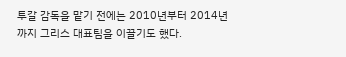투갈 감독을 맡기 전에는 2010년부터 2014년까지 그리스 대표팀을 이끌기도 했다.